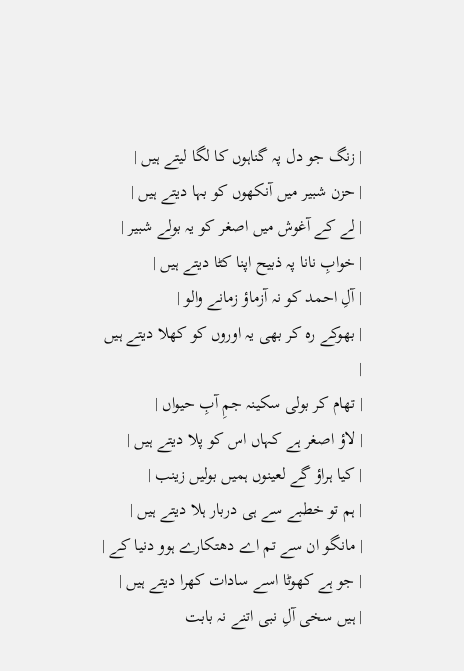| زنگ جو دل پہ گناہوں کا لگا لیتے ہیں |
| حزن شبیر میں آنکھوں کو بہا دیتے ہیں |
| لے کے آغوش میں اصغر کو یہ بولے شبیر |
| خوابِ نانا پہ ذبیح اپنا کٹا دیتے ہیں |
| آلِ احمد کو نہ آزماؤ زمانے والو |
| بھوکے رہ کر بھی یہ اوروں کو کھلا دیتے ہیں |
| تھام کر بولی سکینہ جمِ آبِ حیواں |
| لاؤ اصغر ہے کہاں اس کو پلا دیتے ہیں |
| کیا ہراؤ گے لعینوں ہمیں بولیں زینب |
| ہم تو خطبے سے ہی دربار ہلا دیتے ہیں |
| مانگو ان سے تم اے دھتکارے ہوو دنیا کے |
| جو ہے کھوٹا اسے سادات کھرا دیتے ہیں |
| ہیں سخی آلِ نبی اتنے نہ بابت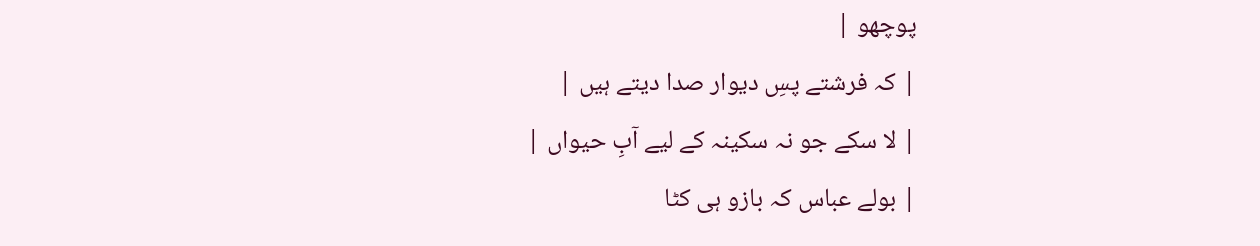پوچھو |
| کہ فرشتے پسِ دیوار صدا دیتے ہیں |
| لا سکے جو نہ سکینہ کے لیے آبِ حیواں |
| بولے عباس کہ بازو ہی کٹا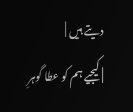دیتے ہیں |
| کیجیے ہم کو عطا گوہرِ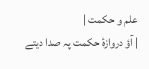علم و حکمت |
| آؤ دروازۂ حکمت پہ صدا دیتے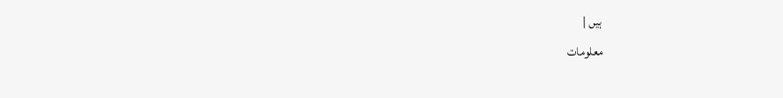ہیں |
معلومات